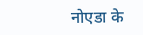नोएडा के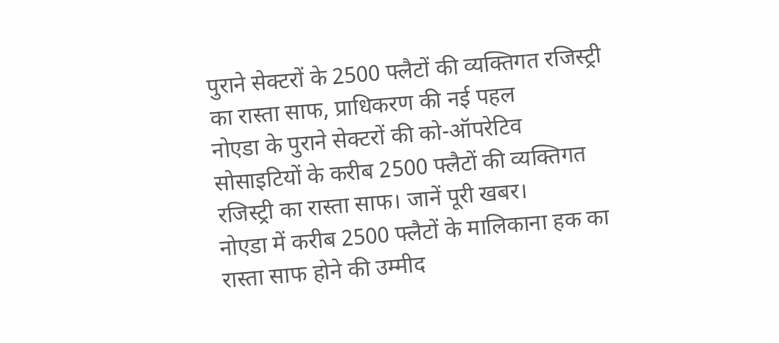पुराने सेक्टरों के 2500 फ्लैटों की व्यक्तिगत रजिस्ट्री का रास्ता साफ, प्राधिकरण की नई पहल
नोएडा के पुराने सेक्टरों की को-ऑपरेटिव सोसाइटियों के करीब 2500 फ्लैटों की व्यक्तिगत रजिस्ट्री का रास्ता साफ। जानें पूरी खबर।
नोएडा में करीब 2500 फ्लैटों के मालिकाना हक का रास्ता साफ होने की उम्मीद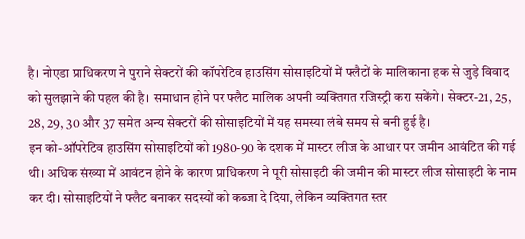है। नोएडा प्राधिकरण ने पुराने सेक्टरों की कॉपरेटिव हाउसिंग सोसाइटियों में फ्लैटों के मालिकाना हक से जुड़े विवाद को सुलझाने की पहल की है। समाधान होने पर फ्लैट मालिक अपनी व्यक्तिगत रजिस्ट्री करा सकेंगे। सेक्टर-21, 25, 28, 29, 30 और 37 समेत अन्य सेक्टरों की सोसाइटियों में यह समस्या लंबे समय से बनी हुई है।
इन को-ऑपरेटिव हाउसिंग सोसाइटियों को 1980-90 के दशक में मास्टर लीज के आधार पर जमीन आवंटित की गई थी। अधिक संख्या में आवंटन होने के कारण प्राधिकरण ने पूरी सोसाइटी की जमीन की मास्टर लीज सोसाइटी के नाम कर दी। सोसाइटियों ने फ्लैट बनाकर सदस्यों को कब्जा दे दिया, लेकिन व्यक्तिगत स्तर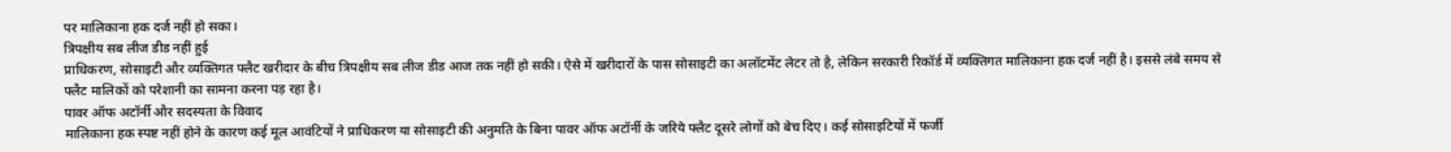पर मालिकाना हक दर्ज नहीं हो सका।
त्रिपक्षीय सब लीज डीड नहीं हुई
प्राधिकरण, सोसाइटी और व्यक्तिगत फ्लैट खरीदार के बीच त्रिपक्षीय सब लीज डीड आज तक नहीं हो सकी। ऐसे में खरीदारों के पास सोसाइटी का अलॉटमेंट लेटर तो है, लेकिन सरकारी रिकॉर्ड में व्यक्तिगत मालिकाना हक दर्ज नहीं है। इससे लंबे समय से फ्लैट मालिकों को परेशानी का सामना करना पड़ रहा है।
पावर ऑफ अटॉर्नी और सदस्यता के विवाद
मालिकाना हक स्पष्ट नहीं होने के कारण कई मूल आवंटियों ने प्राधिकरण या सोसाइटी की अनुमति के बिना पावर ऑफ अटॉर्नी के जरिये फ्लैट दूसरे लोगों को बेच दिए। कई सोसाइटियों में फर्जी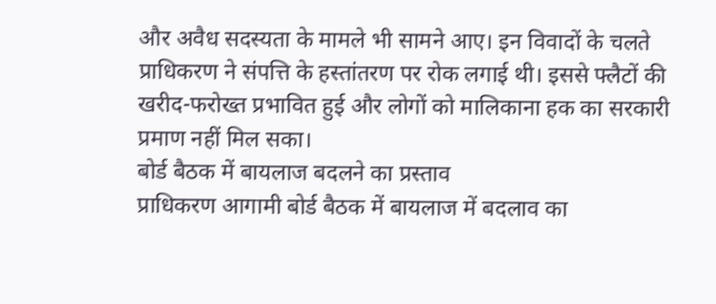और अवैध सदस्यता के मामले भी सामने आए। इन विवादों के चलते प्राधिकरण ने संपत्ति के हस्तांतरण पर रोक लगाई थी। इससे फ्लैटों की खरीद-फरोख्त प्रभावित हुई और लोगों को मालिकाना हक का सरकारी प्रमाण नहीं मिल सका।
बोर्ड बैठक में बायलाज बदलने का प्रस्ताव
प्राधिकरण आगामी बोर्ड बैठक में बायलाज में बदलाव का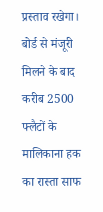प्रस्ताव रखेगा। बोर्ड से मंजूरी मिलने के बाद करीब 2500 फ्लैटों के मालिकाना हक का रास्ता साफ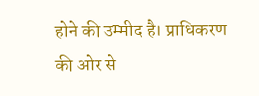होने की उम्मीद है। प्राधिकरण की ओर से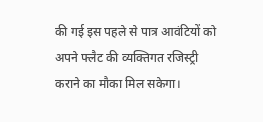की गई इस पहले से पात्र आवंटियों को अपने फ्लैट की व्यक्तिगत रजिस्ट्री कराने का मौका मिल सकेगा।